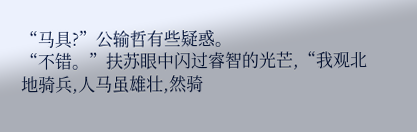“马具?”公输哲有些疑惑。
“不错。”扶苏眼中闪过睿智的光芒,“我观北地骑兵,人马虽雄壮,然骑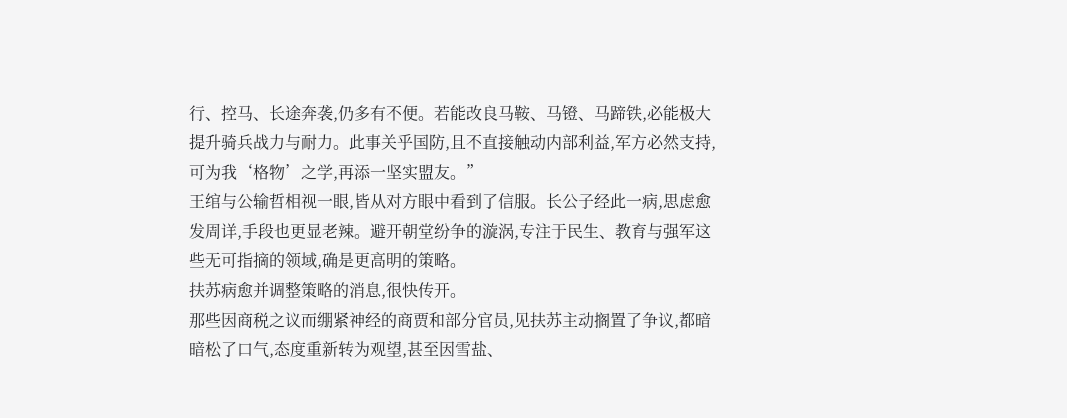行、控马、长途奔袭,仍多有不便。若能改良马鞍、马镫、马蹄铁,必能极大提升骑兵战力与耐力。此事关乎国防,且不直接触动内部利益,军方必然支持,可为我‘格物’之学,再添一坚实盟友。”
王绾与公输哲相视一眼,皆从对方眼中看到了信服。长公子经此一病,思虑愈发周详,手段也更显老辣。避开朝堂纷争的漩涡,专注于民生、教育与强军这些无可指摘的领域,确是更高明的策略。
扶苏病愈并调整策略的消息,很快传开。
那些因商税之议而绷紧神经的商贾和部分官员,见扶苏主动搁置了争议,都暗暗松了口气,态度重新转为观望,甚至因雪盐、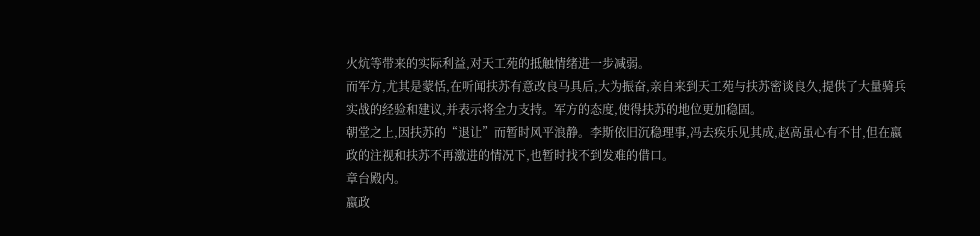火炕等带来的实际利益,对天工苑的抵触情绪进一步减弱。
而军方,尤其是蒙恬,在听闻扶苏有意改良马具后,大为振奋,亲自来到天工苑与扶苏密谈良久,提供了大量骑兵实战的经验和建议,并表示将全力支持。军方的态度,使得扶苏的地位更加稳固。
朝堂之上,因扶苏的“退让”而暂时风平浪静。李斯依旧沉稳理事,冯去疾乐见其成,赵高虽心有不甘,但在嬴政的注视和扶苏不再激进的情况下,也暂时找不到发难的借口。
章台殿内。
嬴政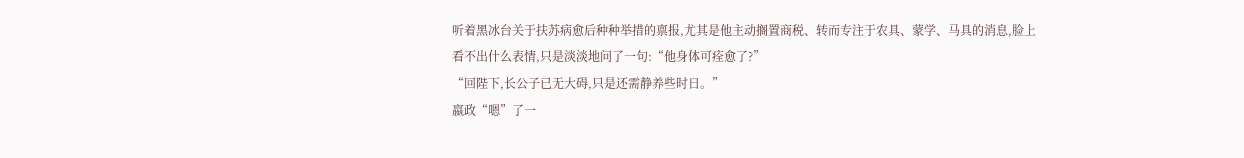听着黑冰台关于扶苏病愈后种种举措的禀报,尤其是他主动搁置商税、转而专注于农具、蒙学、马具的消息,脸上看不出什么表情,只是淡淡地问了一句:“他身体可痊愈了?”
“回陛下,长公子已无大碍,只是还需静养些时日。”
嬴政“嗯”了一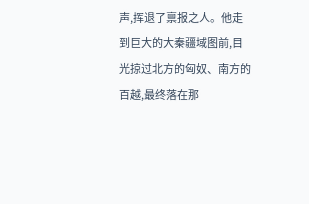声,挥退了禀报之人。他走到巨大的大秦疆域图前,目光掠过北方的匈奴、南方的百越,最终落在那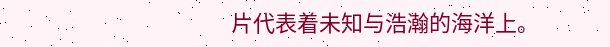片代表着未知与浩瀚的海洋上。